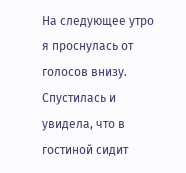На следующее утро я проснулась от голосов внизу. Спустилась и увидела, что в гостиной сидит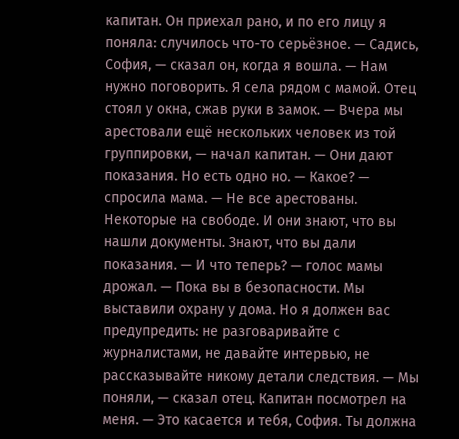капитан. Он приехал рано, и по его лицу я поняла: случилось что-то серьёзное. — Садись, София, — сказал он, когда я вошла. — Нам нужно поговорить. Я села рядом с мамой. Отец стоял у окна, сжав руки в замок. — Вчера мы арестовали ещё нескольких человек из той группировки, — начал капитан. — Они дают показания. Но есть одно но. — Какое? — спросила мама. — Не все арестованы. Некоторые на свободе. И они знают, что вы нашли документы. Знают, что вы дали показания. — И что теперь? — голос мамы дрожал. — Пока вы в безопасности. Мы выставили охрану у дома. Но я должен вас предупредить: не разговаривайте с журналистами, не давайте интервью, не рассказывайте никому детали следствия. — Мы поняли, — сказал отец. Капитан посмотрел на меня. — Это касается и тебя, София. Ты должна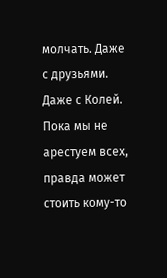молчать. Даже с друзьями. Даже с Колей. Пока мы не арестуем всех, правда может стоить кому-то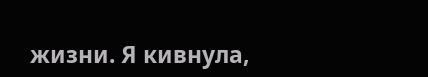жизни. Я кивнула,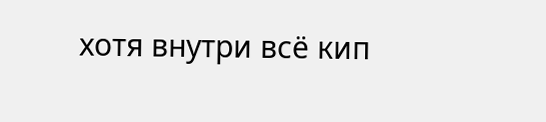хотя внутри всё кип